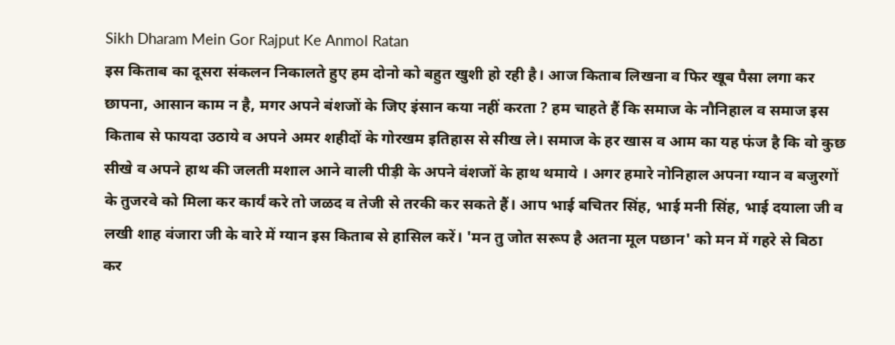Sikh Dharam Mein Gor Rajput Ke Anmol Ratan
इस किताब का दूसरा संकलन निकालते हुए हम दोनो को बहुत खुशी हो रही है। आज किताब लिखना व फिर खूब पैसा लगा कर छापना, आसान काम न है, मगर अपने बंशजों के जिए इंसान कया नहीं करता ? हम चाहते हैं कि समाज के नौनिहाल व समाज इस किताब से फायदा उठाये व अपने अमर शहीदों के गोरखम इतिहास से सीख ले। समाज के हर खास व आम का यह फंज है कि वो कुछ सीखे व अपने हाथ की जलती मशाल आने वाली पीड़ी के अपने वंशजों के हाथ थमाये । अगर हमारे नोनिहाल अपना ग्यान व बजुरगों के तुजरवे को मिला कर कार्यं करे तो जळद व तेजी से तरकी कर सकते हैं। आप भाई बचितर सिंह, भाई मनी सिंह, भाई दयाला जी व लखी शाह वंजारा जी के वारे में ग्यान इस किताब से हासिल करें। 'मन तु जोत सरूप है अतना मूल पछान' को मन में गहरे से बिठा कर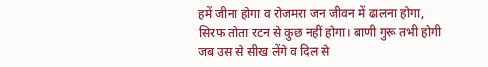हमें जीना होगा व रोजमरा जन जीवन में ढालना होगा, सिरफ तोता रटन से कुछ नहीं होगा। बाणी गुरू तभी होगी जब उस से सीख लेंगे व दिल से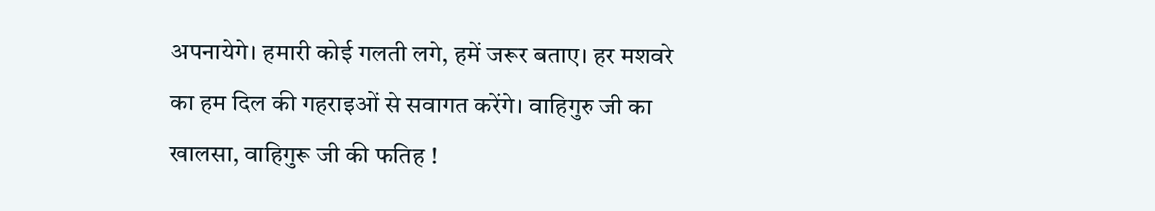अपनायेगे। हमारी कोई गलती लगे, हमें जरूर बताए। हर मशवरे का हम दिल की गहराइओं से सवागत करेंगे। वाहिगुरु जी का खालसा, वाहिगुरू जी की फतिह !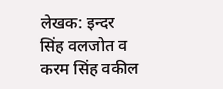लेखक: इन्दर सिंह वलजोत व करम सिंह वकील